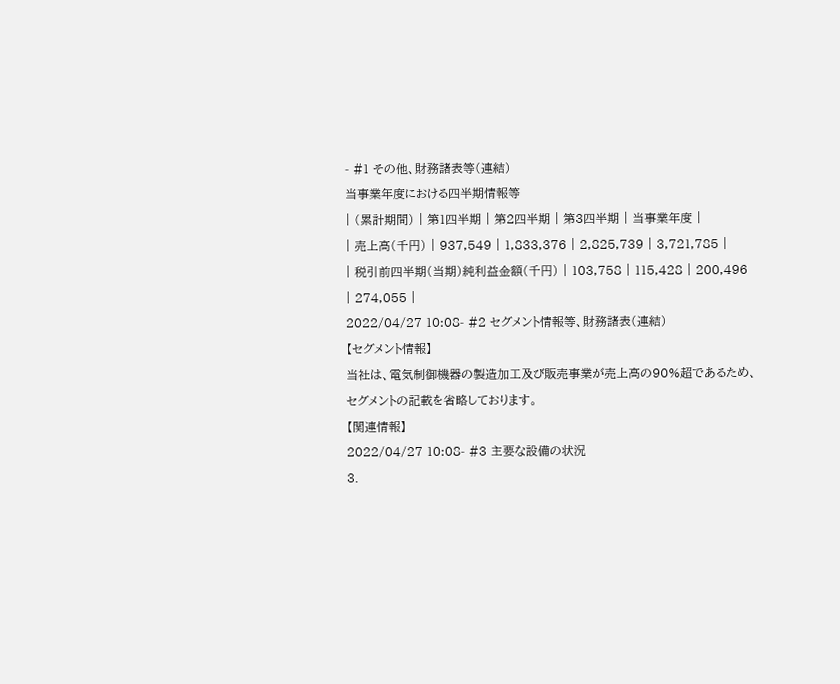- #1 その他、財務諸表等(連結)
当事業年度における四半期情報等
| (累計期間) | 第1四半期 | 第2四半期 | 第3四半期 | 当事業年度 |
| 売上高(千円) | 937,549 | 1,833,376 | 2,825,739 | 3,721,785 |
| 税引前四半期(当期)純利益金額(千円) | 103,758 | 115,428 | 200,496 | 274,055 |
2022/04/27 10:08- #2 セグメント情報等、財務諸表(連結)
【セグメント情報】
当社は、電気制御機器の製造加工及び販売事業が売上高の90%超であるため、セグメントの記載を省略しております。
【関連情報】
2022/04/27 10:08- #3 主要な設備の状況
3.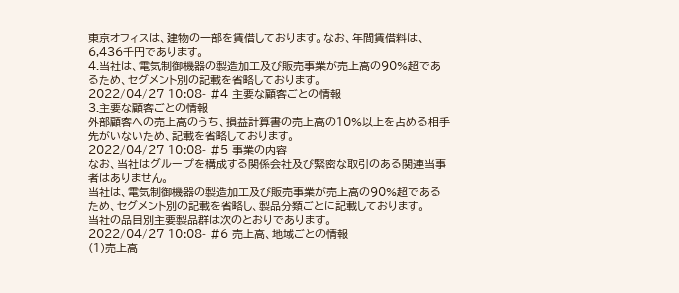東京オフィスは、建物の一部を賃借しております。なお、年間賃借料は、6,436千円であります。
4.当社は、電気制御機器の製造加工及び販売事業が売上高の90%超であるため、セグメント別の記載を省略しております。
2022/04/27 10:08- #4 主要な顧客ごとの情報
3.主要な顧客ごとの情報
外部顧客への売上高のうち、損益計算書の売上高の10%以上を占める相手先がいないため、記載を省略しております。
2022/04/27 10:08- #5 事業の内容
なお、当社はグループを構成する関係会社及び緊密な取引のある関連当事者はありません。
当社は、電気制御機器の製造加工及び販売事業が売上高の90%超であるため、セグメント別の記載を省略し、製品分類ごとに記載しております。
当社の品目別主要製品群は次のとおりであります。
2022/04/27 10:08- #6 売上高、地域ごとの情報
(1)売上高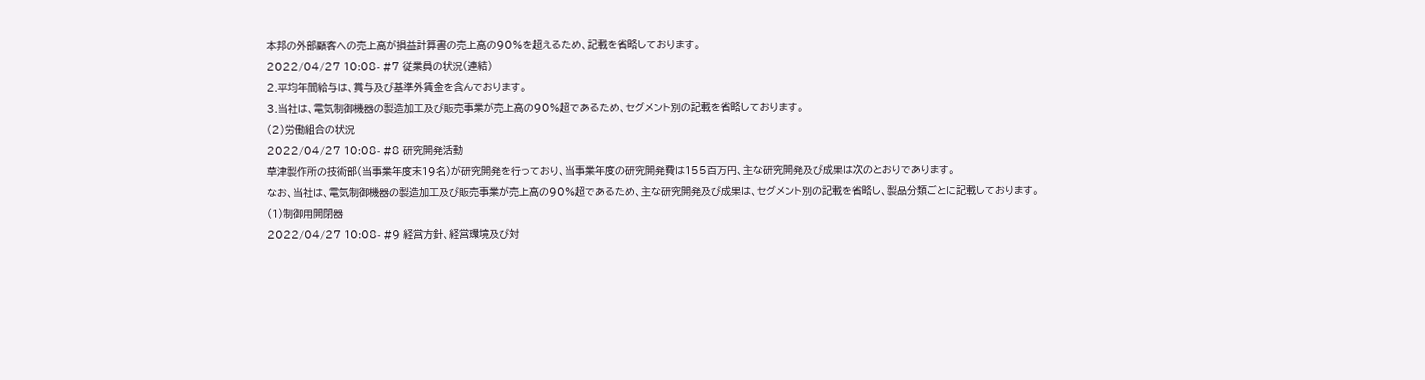本邦の外部顧客への売上高が損益計算書の売上高の90%を超えるため、記載を省略しております。
2022/04/27 10:08- #7 従業員の状況(連結)
2.平均年間給与は、賞与及び基準外賃金を含んでおります。
3.当社は、電気制御機器の製造加工及び販売事業が売上高の90%超であるため、セグメント別の記載を省略しております。
(2)労働組合の状況
2022/04/27 10:08- #8 研究開発活動
草津製作所の技術部(当事業年度末19名)が研究開発を行っており、当事業年度の研究開発費は155百万円、主な研究開発及び成果は次のとおりであります。
なお、当社は、電気制御機器の製造加工及び販売事業が売上高の90%超であるため、主な研究開発及び成果は、セグメント別の記載を省略し、製品分類ごとに記載しております。
(1)制御用開閉器
2022/04/27 10:08- #9 経営方針、経営環境及び対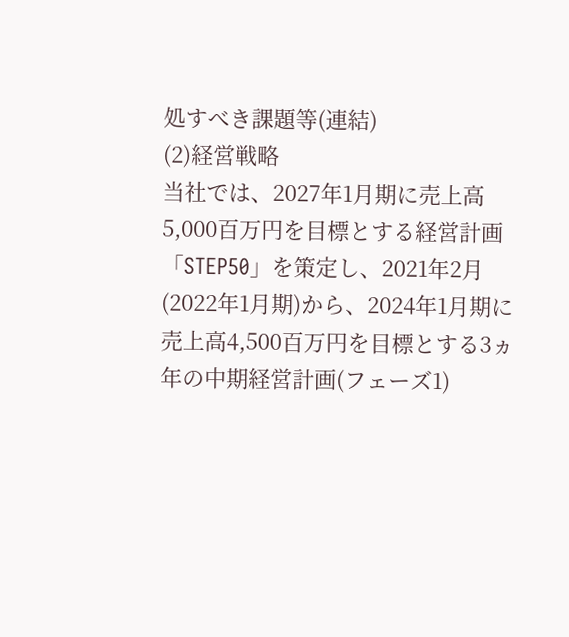処すべき課題等(連結)
(2)経営戦略
当社では、2027年1月期に売上高5,000百万円を目標とする経営計画「STEP50」を策定し、2021年2月(2022年1月期)から、2024年1月期に売上高4,500百万円を目標とする3ヵ年の中期経営計画(フェーズ1)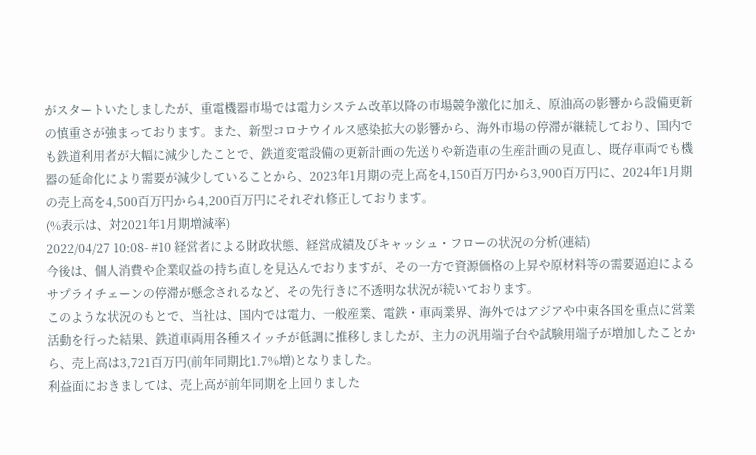がスタートいたしましたが、重電機器市場では電力システム改革以降の市場競争激化に加え、原油高の影響から設備更新の慎重さが強まっております。また、新型コロナウイルス感染拡大の影響から、海外市場の停滞が継続しており、国内でも鉄道利用者が大幅に減少したことで、鉄道変電設備の更新計画の先送りや新造車の生産計画の見直し、既存車両でも機器の延命化により需要が減少していることから、2023年1月期の売上高を4,150百万円から3,900百万円に、2024年1月期の売上高を4,500百万円から4,200百万円にそれぞれ修正しております。
(%表示は、対2021年1月期増減率)
2022/04/27 10:08- #10 経営者による財政状態、経営成績及びキャッシュ・フローの状況の分析(連結)
今後は、個人消費や企業収益の持ち直しを見込んでおりますが、その一方で資源価格の上昇や原材料等の需要逼迫によるサプライチェーンの停滞が懸念されるなど、その先行きに不透明な状況が続いております。
このような状況のもとで、当社は、国内では電力、一般産業、電鉄・車両業界、海外ではアジアや中東各国を重点に営業活動を行った結果、鉄道車両用各種スイッチが低調に推移しましたが、主力の汎用端子台や試験用端子が増加したことから、売上高は3,721百万円(前年同期比1.7%増)となりました。
利益面におきましては、売上高が前年同期を上回りました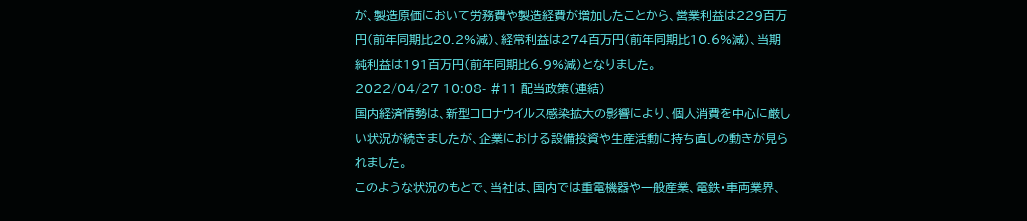が、製造原価において労務費や製造経費が増加したことから、営業利益は229百万円(前年同期比20.2%減)、経常利益は274百万円(前年同期比10.6%減)、当期純利益は191百万円(前年同期比6.9%減)となりました。
2022/04/27 10:08- #11 配当政策(連結)
国内経済情勢は、新型コロナウイルス感染拡大の影響により、個人消費を中心に厳しい状況が続きましたが、企業における設備投資や生産活動に持ち直しの動きが見られました。
このような状況のもとで、当社は、国内では重電機器や一般産業、電鉄・車両業界、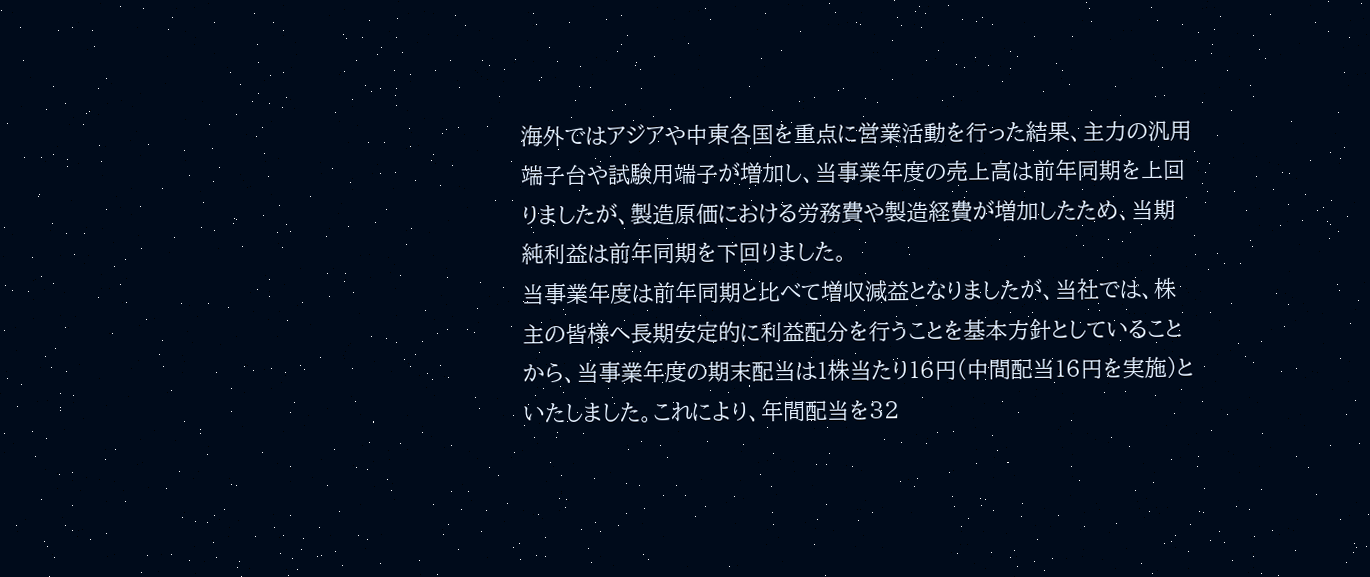海外ではアジアや中東各国を重点に営業活動を行った結果、主力の汎用端子台や試験用端子が増加し、当事業年度の売上高は前年同期を上回りましたが、製造原価における労務費や製造経費が増加したため、当期純利益は前年同期を下回りました。
当事業年度は前年同期と比べて増収減益となりましたが、当社では、株主の皆様へ長期安定的に利益配分を行うことを基本方針としていることから、当事業年度の期末配当は1株当たり16円(中間配当16円を実施)といたしました。これにより、年間配当を32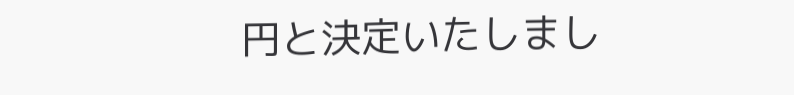円と決定いたしまし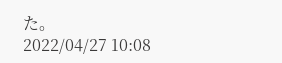た。
2022/04/27 10:08